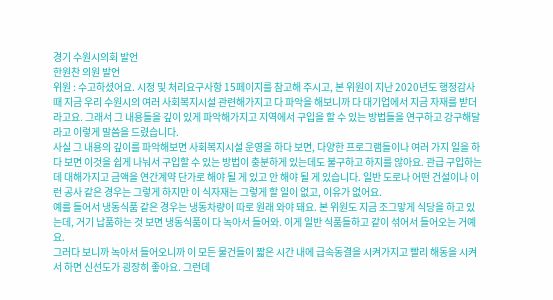경기 수원시의회 발언
한원찬 의원 발언
위원 : 수고하셨어요. 시정 및 처리요구사항 15페이지를 참고해 주시고, 본 위원이 지난 2020년도 행정감사 때 지금 우리 수원시의 여러 사회복지시설 관련해가지고 다 파악을 해보니까 다 대기업에서 지금 자재를 받더라고요. 그래서 그 내용들을 깊이 있게 파악해가지고 지역에서 구입을 할 수 있는 방법들을 연구하고 강구해달라고 이렇게 말씀을 드렸습니다.
사실 그 내용의 깊이를 파악해보면 사회복지시설 운영을 하다 보면, 다양한 프로그램들이나 여러 가지 일을 하다 보면 이것을 쉽게 나눠서 구입할 수 있는 방법이 충분하게 있는데도 불구하고 하지를 않아요. 관급 구입하는 데 대해가지고 금액을 연간계약 단가로 해야 될 게 있고 안 해야 될 게 있습니다. 일반 도로나 어떤 건설이나 이런 공사 같은 경우는 그렇게 하지만 이 식자재는 그렇게 할 일이 없고, 이유가 없어요.
예를 들어서 냉동식품 같은 경우는 냉동차량이 따로 원래 와야 돼요. 본 위원도 지금 조그맣게 식당을 하고 있는데, 거기 납품하는 것 보면 냉동식품이 다 녹아서 들어와. 이게 일반 식품들하고 같이 섞어서 들어오는 거예요.
그러다 보니까 녹아서 들어오니까 이 모든 물건들이 짧은 시간 내에 급속동결을 시켜가지고 빨리 해동을 시켜서 하면 신선도가 굉장히 좋아요. 그런데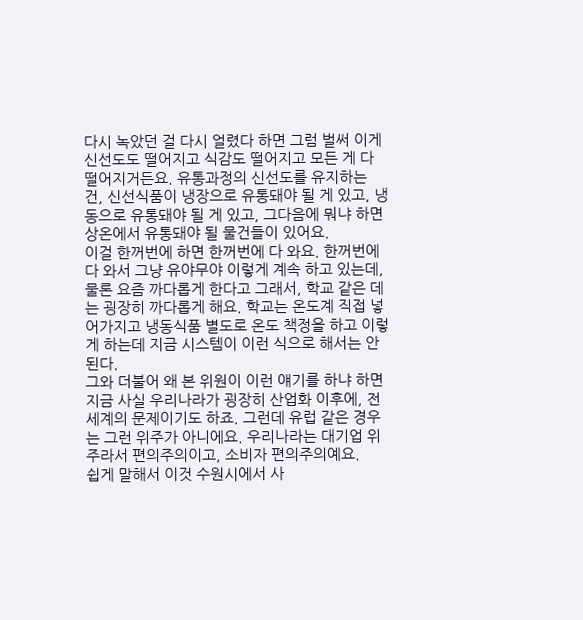다시 녹았던 걸 다시 얼렸다 하면 그럼 벌써 이게 신선도도 떨어지고 식감도 떨어지고 모든 게 다 떨어지거든요. 유통과정의 신선도를 유지하는 건, 신선식품이 냉장으로 유통돼야 될 게 있고, 냉동으로 유통돼야 될 게 있고, 그다음에 뭐냐 하면 상온에서 유통돼야 될 물건들이 있어요.
이걸 한꺼번에 하면 한꺼번에 다 와요. 한꺼번에 다 와서 그냥 유야무야 이렇게 계속 하고 있는데, 물론 요즘 까다롭게 한다고 그래서, 학교 같은 데는 굉장히 까다롭게 해요. 학교는 온도계 직접 넣어가지고 냉동식품 별도로 온도 책정을 하고 이렇게 하는데 지금 시스템이 이런 식으로 해서는 안 된다.
그와 더불어 왜 본 위원이 이런 얘기를 하냐 하면 지금 사실 우리나라가 굉장히 산업화 이후에, 전 세계의 문제이기도 하죠. 그런데 유럽 같은 경우는 그런 위주가 아니에요. 우리나라는 대기업 위주라서 편의주의이고, 소비자 편의주의예요.
쉽게 말해서 이것 수원시에서 사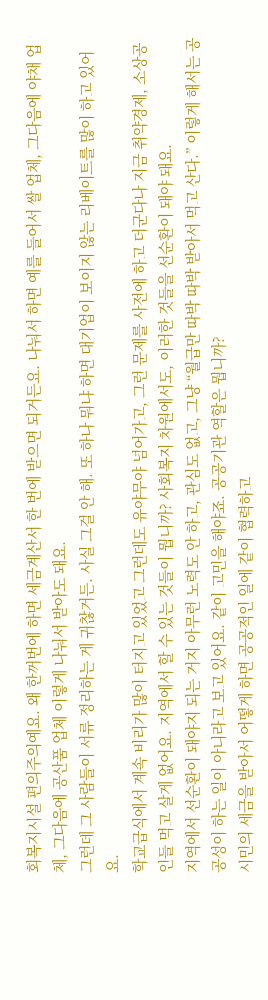회복지시설 편의주의예요. 왜 한꺼번에 하면 세금계산서 한 번에 받으면 되거든요. 나눠서 하면 예를 들어서 쌀 업체, 그다음에 야채 업체, 그다음에 공산품 업체 이렇게 나눠서 받아도 돼요.
그런데 그 사람들이 서류 정리하는 게 귀찮거든. 사실 그걸 안 해. 또 하나 뭐냐 하면 대기업이 보이지 않는 리베이트를 많이 하고 있어요.
학교급식에서 계속 비리가 많이 터지고 있었고 그런데도 유야무야 넘어가고, 그런 문제를 사전에 하고 더군다나 지금 취약경제, 소상공인들 먹고 살게 없어요. 지역에서 할 수 있는 것들이 뭡니까? 사회복지 차원에서도, 이러한 것들을 선순환이 돼야 돼요.
지역에서 선순환이 돼야지 되는 거지 아무런 노력도 안 하고, 관심도 없고, 그냥 “월급만 따박 따박 받아서 먹고 산다.” 이렇게 해서는 공공성이 하는 일이 아니라고 보고 있어요. 같이 고민을 해야죠. 공공기관 역할은 뭡니까?
시민의 세금을 받아서 어떻게 하면 공공적인 일에 같이 협력하고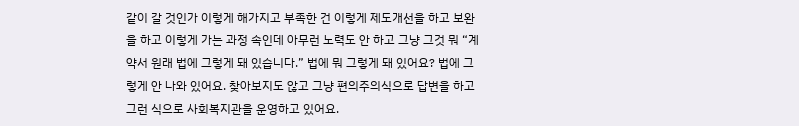같이 갈 것인가 이렇게 해가지고 부족한 건 이렇게 제도개선을 하고 보완을 하고 이렇게 가는 과정 속인데 아무런 노력도 안 하고 그냥 그것 뭐 “계약서 원래 법에 그렇게 돼 있습니다.” 법에 뭐 그렇게 돼 있어요? 법에 그렇게 안 나와 있어요. 찾아보지도 않고 그냥 편의주의식으로 답변을 하고 그런 식으로 사회복지관을 운영하고 있어요.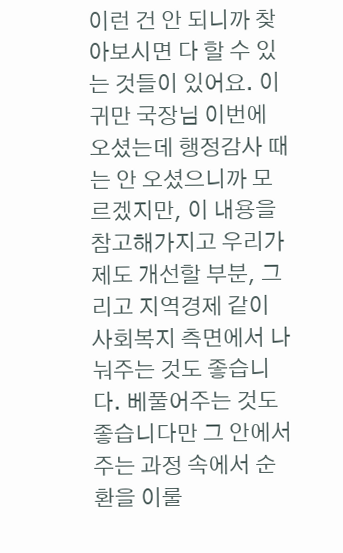이런 건 안 되니까 찾아보시면 다 할 수 있는 것들이 있어요. 이귀만 국장님 이번에 오셨는데 행정감사 때는 안 오셨으니까 모르겠지만, 이 내용을 참고해가지고 우리가 제도 개선할 부분, 그리고 지역경제 같이 사회복지 측면에서 나눠주는 것도 좋습니다. 베풀어주는 것도 좋습니다만 그 안에서 주는 과정 속에서 순환을 이룰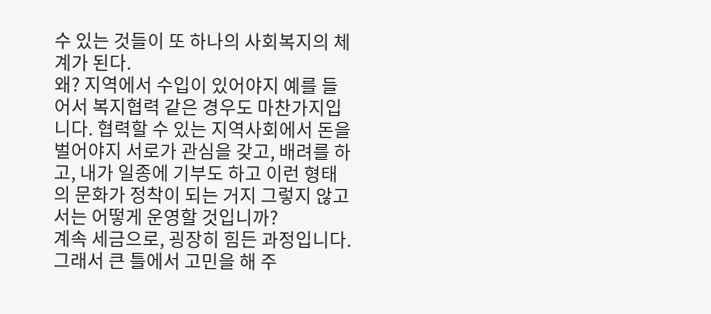수 있는 것들이 또 하나의 사회복지의 체계가 된다.
왜? 지역에서 수입이 있어야지 예를 들어서 복지협력 같은 경우도 마찬가지입니다. 협력할 수 있는 지역사회에서 돈을 벌어야지 서로가 관심을 갖고, 배려를 하고, 내가 일종에 기부도 하고 이런 형태의 문화가 정착이 되는 거지 그렇지 않고서는 어떻게 운영할 것입니까?
계속 세금으로, 굉장히 힘든 과정입니다. 그래서 큰 틀에서 고민을 해 주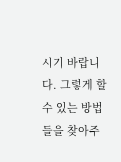시기 바랍니다. 그렇게 할 수 있는 방법들을 찾아주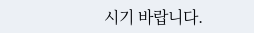시기 바랍니다.